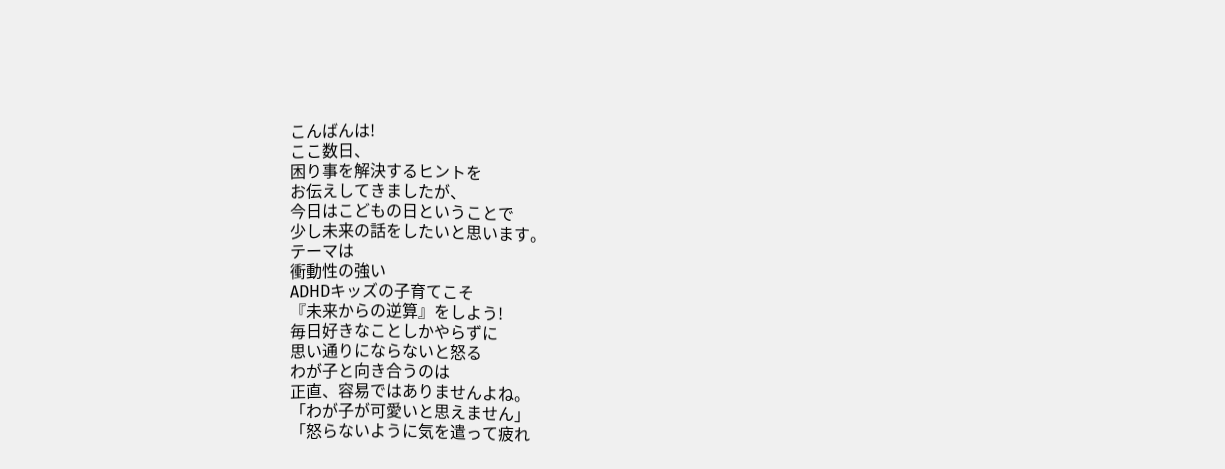こんばんは!
ここ数日、
困り事を解決するヒントを
お伝えしてきましたが、
今日はこどもの日ということで
少し未来の話をしたいと思います。
テーマは
衝動性の強い
ADHDキッズの子育てこそ
『未来からの逆算』をしよう!
毎日好きなことしかやらずに
思い通りにならないと怒る
わが子と向き合うのは
正直、容易ではありませんよね。
「わが子が可愛いと思えません」
「怒らないように気を遣って疲れ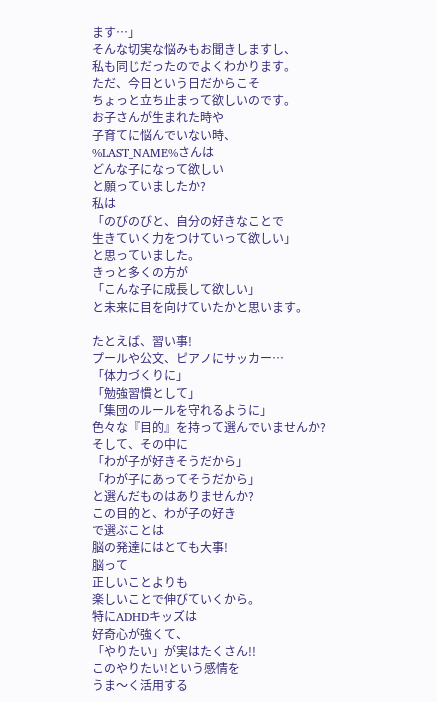ます…」
そんな切実な悩みもお聞きしますし、
私も同じだったのでよくわかります。
ただ、今日という日だからこそ
ちょっと立ち止まって欲しいのです。
お子さんが生まれた時や
子育てに悩んでいない時、
%LAST_NAME%さんは
どんな子になって欲しい
と願っていましたか?
私は
「のびのびと、自分の好きなことで
生きていく力をつけていって欲しい」
と思っていました。
きっと多くの方が
「こんな子に成長して欲しい」
と未来に目を向けていたかと思います。

たとえば、習い事!
プールや公文、ピアノにサッカー…
「体力づくりに」
「勉強習慣として」
「集団のルールを守れるように」
色々な『目的』を持って選んでいませんか?
そして、その中に
「わが子が好きそうだから」
「わが子にあってそうだから」
と選んだものはありませんか?
この目的と、わが子の好き
で選ぶことは
脳の発達にはとても大事!
脳って
正しいことよりも
楽しいことで伸びていくから。
特にADHDキッズは
好奇心が強くて、
「やりたい」が実はたくさん!!
このやりたい!という感情を
うま〜く活用する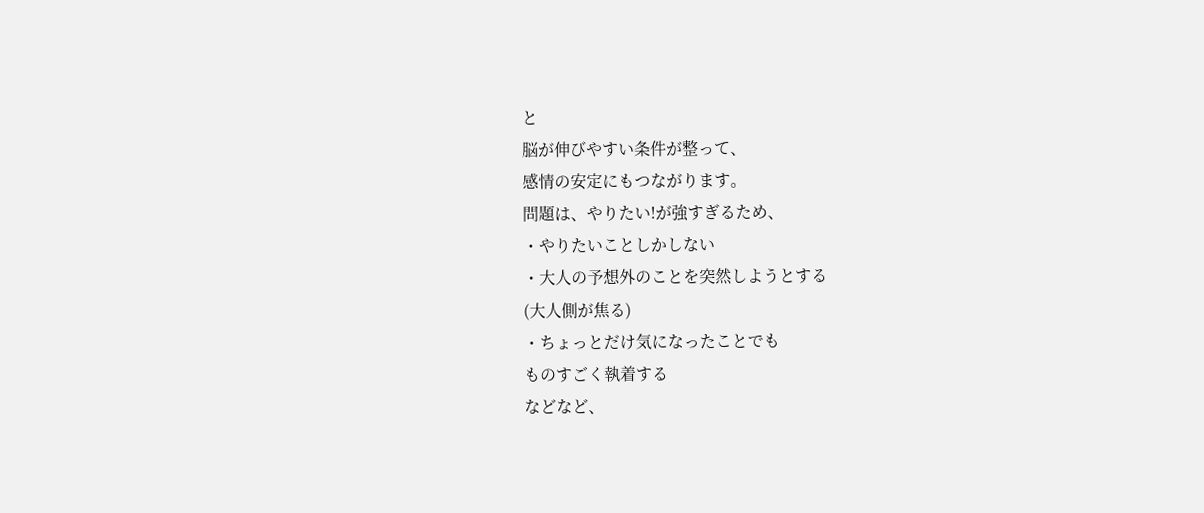と
脳が伸びやすい条件が整って、
感情の安定にもつながります。
問題は、やりたい!が強すぎるため、
・やりたいことしかしない
・大人の予想外のことを突然しようとする
(大人側が焦る)
・ちょっとだけ気になったことでも
ものすごく執着する
などなど、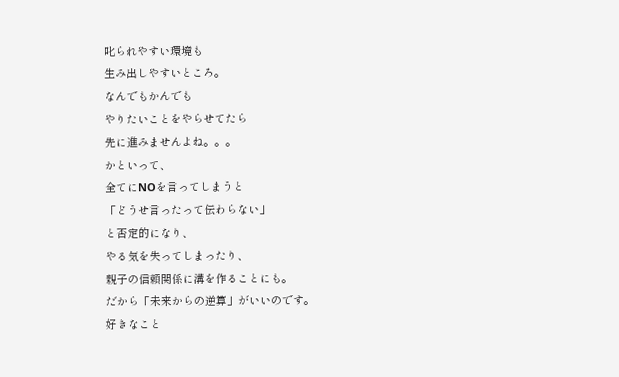叱られやすい環境も
生み出しやすいところ。
なんでもかんでも
やりたいことをやらせてたら
先に進みませんよね。。。
かといって、
全てにNOを言ってしまうと
「どうせ言ったって伝わらない」
と否定的になり、
やる気を失ってしまったり、
親子の信頼関係に溝を作ることにも。
だから「未来からの逆算」がいいのです。
好きなこと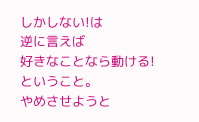しかしない!は
逆に言えば
好きなことなら動ける!
ということ。
やめさせようと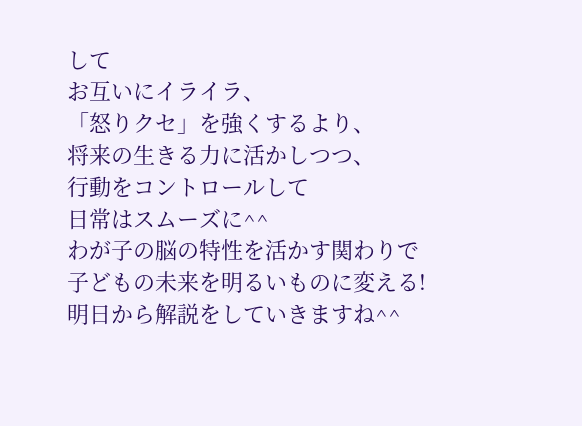して
お互いにイライラ、
「怒りクセ」を強くするより、
将来の生きる力に活かしつつ、
行動をコントロールして
日常はスムーズに^^
わが子の脳の特性を活かす関わりで
子どもの未来を明るいものに変える!
明日から解説をしていきますね^^